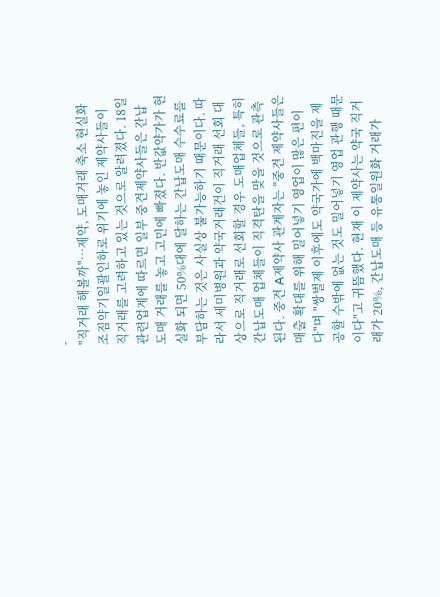-
"직거래 해볼까"…제약, 도매거래 축소 현실화 조짐약기일괄인하로 위기에 놓인 제약사들이 직거래를 고려하고 있는 것으로 알려졌다. 18일 관련업계에 따르면 일부 중견제약사들은 간납도매 거래를 놓고 고민에 빠졌다. 반값약가가 현실화 되면 50%대에 달하는 간납도매 수수료를 부담하는 것은 사실상 불가능하기 때문이다. 따라서 세미병원과 약국거래건이 직거래 선회 대상으로 직거래로 선회할 경우 도매업체들, 특히 간납도매 업체들이 직격탄을 맞을 것으로 관측된다. 중견 A제약사 관계자는 "중견 제약사들은 매출 확대를 위해 밀어넣기 영업이 많은 편이다"며 "쌍벌제 이후에도 약국가에 백마진을 제공할 수밖에 없는 것도 밀어넣기 영업 관행 때문이다"고 귀뜸했다. 현재 이 제약사는 약국 직거래가 20%, 간납도매 등 유통일원화 거래가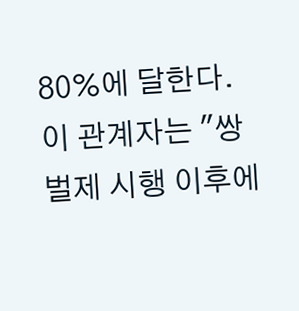80%에 달한다. 이 관계자는 "쌍벌제 시행 이후에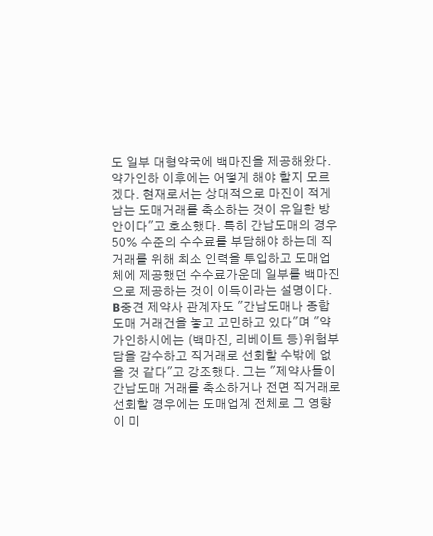도 일부 대형약국에 백마진을 제공해왔다. 약가인하 이후에는 어떻게 해야 할지 모르겠다. 현재로서는 상대적으로 마진이 적게 남는 도매거래를 축소하는 것이 유일한 방안이다"고 호소했다. 특히 간납도매의 경우 50% 수준의 수수료를 부담해야 하는데 직거래를 위해 최소 인력을 투입하고 도매업체에 제공했던 수수료가운데 일부를 백마진으로 제공하는 것이 이득이라는 설명이다. B중견 제약사 관계자도 "간납도매나 종합도매 거래건을 놓고 고민하고 있다"며 "약가인하시에는 (백마진, 리베이트 등)위험부담을 감수하고 직거래로 선회할 수밖에 없을 것 같다"고 강조했다. 그는 "제약사들이 간납도매 거래를 축소하거나 전면 직거래로 선회할 경우에는 도매업계 전체로 그 영향이 미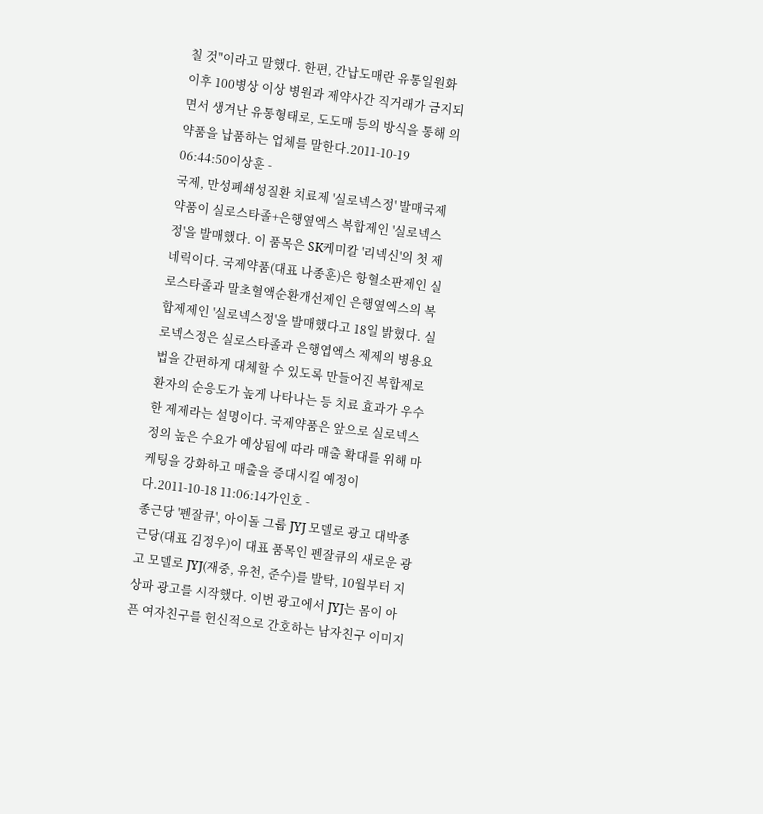칠 것"이라고 말했다. 한편, 간납도매란 유통일원화 이후 100병상 이상 병원과 제약사간 직거래가 금지되면서 생겨난 유통형태로, 도도매 등의 방식을 통해 의약품을 납품하는 업체를 말한다.2011-10-19 06:44:50이상훈 -
국제, 만성폐쇄성질환 치료제 '실로넥스정' 발매국제약품이 실로스타졸+은행옆엑스 복합제인 '실로넥스정'을 발매했다. 이 품목은 SK케미칼 '리넥신'의 첫 제네릭이다. 국제약품(대표 나종훈)은 항혈소판제인 실로스타졸과 말초혈액순환개선제인 은행옆엑스의 복합제제인 '실로넥스정'을 발매했다고 18일 밝혔다. 실로넥스정은 실로스타졸과 은행엽엑스 제제의 병용요법을 간편하게 대체할 수 있도록 만들어진 복합제로 환자의 순응도가 높게 나타나는 등 치료 효과가 우수한 제제라는 설명이다. 국제약품은 앞으로 실로넥스정의 높은 수요가 예상됨에 따라 매출 확대를 위해 마케팅을 강화하고 매출을 증대시킬 예정이다.2011-10-18 11:06:14가인호 -
종근당 '펜잘큐', 아이돌 그룹 JYJ 모델로 광고 대박종근당(대표 김정우)이 대표 품목인 펜잘큐의 새로운 광고 모델로 JYJ(재중, 유천, 준수)를 발탁, 10월부터 지상파 광고를 시작했다. 이번 광고에서 JYJ는 몸이 아픈 여자친구를 헌신적으로 간호하는 남자친구 이미지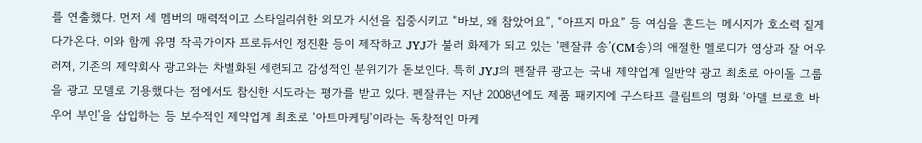를 연출했다. 먼저 세 멤버의 매력적이고 스타일리쉬한 외모가 시선을 집중시키고 “바보, 왜 참았어요”, “아프지 마요” 등 여심을 흔드는 메시지가 호소력 짙게 다가온다. 이와 함께 유명 작곡가이자 프로듀서인 정진환 등이 제작하고 JYJ가 불러 화제가 되고 있는 ‘펜잘큐 송’(CM송)의 애절한 멜로디가 영상과 잘 어우러져, 기존의 제약회사 광고와는 차별화된 세련되고 감성적인 분위기가 돋보인다. 특히 JYJ의 펜잘큐 광고는 국내 제약업계 일반약 광고 최초로 아이돌 그룹을 광고 모델로 기용했다는 점에서도 참신한 시도라는 평가를 받고 있다. 펜잘큐는 지난 2008년에도 제품 패키지에 구스타프 클림트의 명화 ‘아델 브로흐 바우어 부인’을 삽입하는 등 보수적인 제약업계 최초로 ‘아트마케팅’이라는 독창적인 마케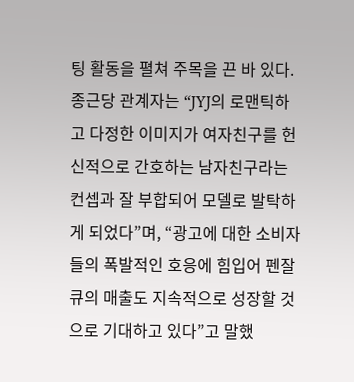팅 활동을 펼쳐 주목을 끈 바 있다. 종근당 관계자는 “JYJ의 로맨틱하고 다정한 이미지가 여자친구를 헌신적으로 간호하는 남자친구라는 컨셉과 잘 부합되어 모델로 발탁하게 되었다”며, “광고에 대한 소비자들의 폭발적인 호응에 힘입어 펜잘큐의 매출도 지속적으로 성장할 것으로 기대하고 있다”고 말했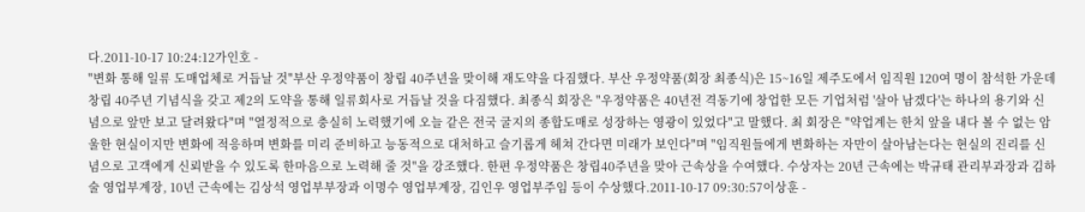다.2011-10-17 10:24:12가인호 -
"변화 통해 일류 도매업체로 거듭날 것"부산 우정약품이 창립 40주년을 맞이해 재도약을 다짐했다. 부산 우정약품(회장 최종식)은 15~16일 제주도에서 임직원 120여 명이 참석한 가운데 창립 40주년 기념식을 갖고 제2의 도약을 통해 일류회사로 거듭날 것을 다짐했다. 최종식 회장은 "우정약품은 40년전 격동기에 창업한 모든 기업처럼 '살아 남겠다'는 하나의 용기와 신념으로 앞만 보고 달려왔다"며 "열정적으로 충실히 노력했기에 오늘 같은 전국 굴지의 종합도매로 성장하는 영광이 있었다"고 말했다. 최 회장은 "약업계는 한치 앞을 내다 볼 수 없는 암울한 현실이지만 변화에 적응하며 변화를 미리 준비하고 능동적으로 대처하고 슬기롭게 헤쳐 간다면 미래가 보인다"며 "임직원들에게 변화하는 자만이 살아남는다는 현실의 진리를 신념으로 고객에게 신뢰받을 수 있도록 한마음으로 노력해 줄 것"을 강조했다. 한편 우정약품은 창립40주년을 맞아 근속상을 수여했다. 수상자는 20년 근속에는 박규태 관리부과장과 김하술 영업부계장, 10년 근속에는 김상석 영업부부장과 이명수 영업부계장, 김인우 영업부주임 등이 수상했다.2011-10-17 09:30:57이상훈 -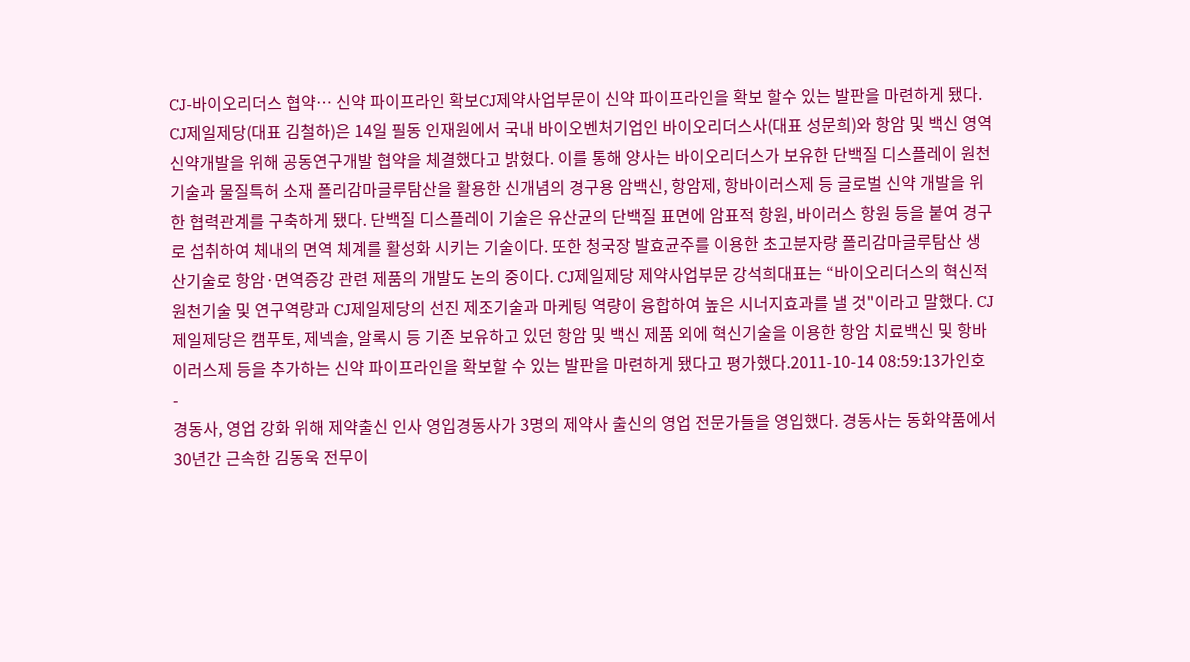CJ-바이오리더스 협약… 신약 파이프라인 확보CJ제약사업부문이 신약 파이프라인을 확보 할수 있는 발판을 마련하게 됐다. CJ제일제당(대표 김철하)은 14일 필동 인재원에서 국내 바이오벤처기업인 바이오리더스사(대표 성문희)와 항암 및 백신 영역 신약개발을 위해 공동연구개발 협약을 체결했다고 밝혔다. 이를 통해 양사는 바이오리더스가 보유한 단백질 디스플레이 원천기술과 물질특허 소재 폴리감마글루탐산을 활용한 신개념의 경구용 암백신, 항암제, 항바이러스제 등 글로벌 신약 개발을 위한 협력관계를 구축하게 됐다. 단백질 디스플레이 기술은 유산균의 단백질 표면에 암표적 항원, 바이러스 항원 등을 붙여 경구로 섭취하여 체내의 면역 체계를 활성화 시키는 기술이다. 또한 청국장 발효균주를 이용한 초고분자량 폴리감마글루탐산 생산기술로 항암·면역증강 관련 제품의 개발도 논의 중이다. CJ제일제당 제약사업부문 강석희대표는 “바이오리더스의 혁신적 원천기술 및 연구역량과 CJ제일제당의 선진 제조기술과 마케팅 역량이 융합하여 높은 시너지효과를 낼 것"이라고 말했다. CJ 제일제당은 캠푸토, 제넥솔, 알록시 등 기존 보유하고 있던 항암 및 백신 제품 외에 혁신기술을 이용한 항암 치료백신 및 항바이러스제 등을 추가하는 신약 파이프라인을 확보할 수 있는 발판을 마련하게 됐다고 평가했다.2011-10-14 08:59:13가인호
-
경동사, 영업 강화 위해 제약출신 인사 영입경동사가 3명의 제약사 출신의 영업 전문가들을 영입했다. 경동사는 동화약품에서 30년간 근속한 김동욱 전무이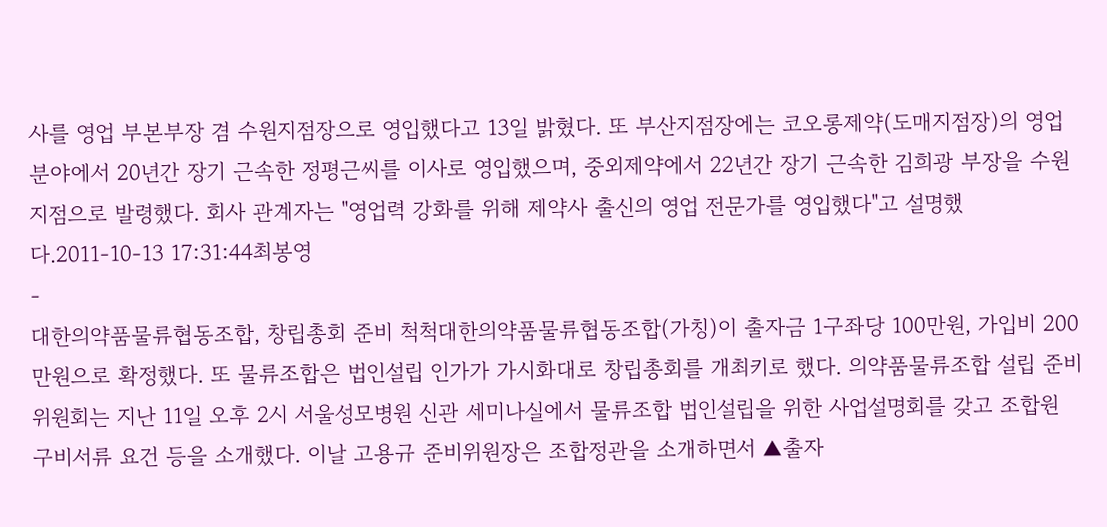사를 영업 부본부장 겸 수원지점장으로 영입했다고 13일 밝혔다. 또 부산지점장에는 코오롱제약(도매지점장)의 영업분야에서 20년간 장기 근속한 정평근씨를 이사로 영입했으며, 중외제약에서 22년간 장기 근속한 김희광 부장을 수원 지점으로 발령했다. 회사 관계자는 "영업력 강화를 위해 제약사 출신의 영업 전문가를 영입했다"고 설명했다.2011-10-13 17:31:44최봉영
-
대한의약품물류협동조합, 창립총회 준비 척척대한의약품물류협동조합(가칭)이 출자금 1구좌당 100만원, 가입비 200만원으로 확정했다. 또 물류조합은 법인설립 인가가 가시화대로 창립총회를 개최키로 했다. 의약품물류조합 설립 준비위원회는 지난 11일 오후 2시 서울성모병원 신관 세미나실에서 물류조합 법인설립을 위한 사업설명회를 갖고 조합원 구비서류 요건 등을 소개했다. 이날 고용규 준비위원장은 조합정관을 소개하면서 ▲출자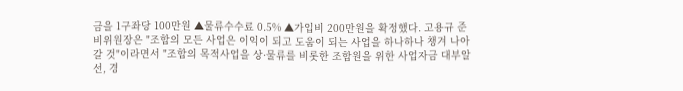금을 1구좌당 100만원 ▲물류수수료 0.5% ▲가입비 200만원을 확정했다. 고용규 준비위원장은 "조합의 모든 사업은 이익이 되고 도움이 되는 사업을 하나하나 챙겨 나아갈 것"이라면서 "조합의 목적사업을 상·물류를 비롯한 조합원을 위한 사업자금 대부알선, 경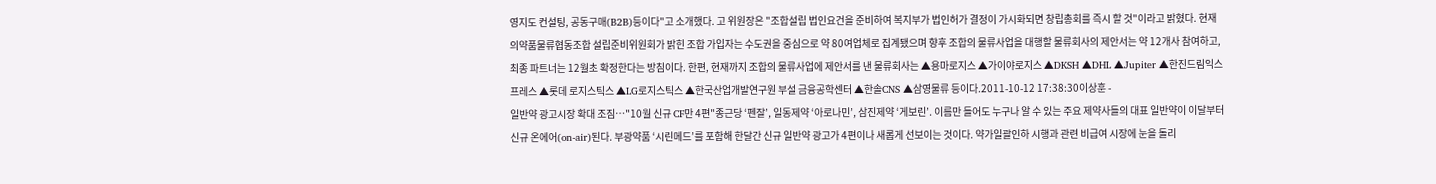영지도 컨설팅, 공동구매(B2B)등이다"고 소개했다. 고 위원장은 "조합설립 법인요건을 준비하여 복지부가 법인허가 결정이 가시화되면 창립총회를 즉시 할 것"이라고 밝혔다. 현재 의약품물류협동조합 설립준비위원회가 밝힌 조합 가입자는 수도권을 중심으로 약 80여업체로 집계됐으며 향후 조합의 물류사업을 대행할 물류회사의 제안서는 약 12개사 참여하고, 최종 파트너는 12월초 확정한다는 방침이다. 한편, 현재까지 조합의 물류사업에 제안서를 낸 물류회사는 ▲용마로지스 ▲가이야로지스 ▲DKSH ▲DHL ▲Jupiter ▲한진드림익스프레스 ▲롯데 로지스틱스 ▲LG로지스틱스 ▲한국산업개발연구원 부설 금융공학센터 ▲한솔CNS ▲삼영물류 등이다.2011-10-12 17:38:30이상훈 -
일반약 광고시장 확대 조짐…"10월 신규 CF만 4편"종근당 ‘펜잘’, 일동제약 ‘아로나민’, 삼진제약 ‘게보린’. 이름만 들어도 누구나 알 수 있는 주요 제약사들의 대표 일반약이 이달부터 신규 온에어(on-air)된다. 부광약품 ‘시린메드’를 포함해 한달간 신규 일반약 광고가 4편이나 새롭게 선보이는 것이다. 약가일괄인하 시행과 관련 비급여 시장에 눈을 돌리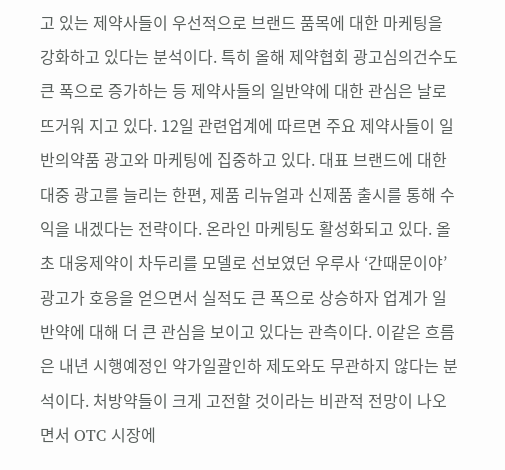고 있는 제약사들이 우선적으로 브랜드 품목에 대한 마케팅을 강화하고 있다는 분석이다. 특히 올해 제약협회 광고심의건수도 큰 폭으로 증가하는 등 제약사들의 일반약에 대한 관심은 날로 뜨거워 지고 있다. 12일 관련업계에 따르면 주요 제약사들이 일반의약품 광고와 마케팅에 집중하고 있다. 대표 브랜드에 대한 대중 광고를 늘리는 한편, 제품 리뉴얼과 신제품 출시를 통해 수익을 내겠다는 전략이다. 온라인 마케팅도 활성화되고 있다. 올초 대웅제약이 차두리를 모델로 선보였던 우루사 ‘간때문이야’ 광고가 호응을 얻으면서 실적도 큰 폭으로 상승하자 업계가 일반약에 대해 더 큰 관심을 보이고 있다는 관측이다. 이같은 흐름은 내년 시행예정인 약가일괄인하 제도와도 무관하지 않다는 분석이다. 처방약들이 크게 고전할 것이라는 비관적 전망이 나오면서 OTC 시장에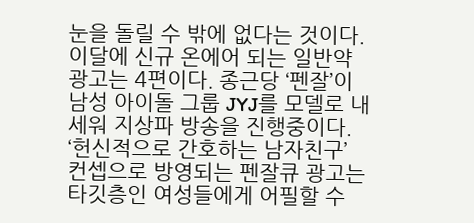눈을 돌릴 수 밖에 없다는 것이다. 이달에 신규 온에어 되는 일반약 광고는 4편이다. 종근당 ‘펜잘’이 남성 아이돌 그룹 JYJ를 모델로 내세워 지상파 방송을 진행중이다. ‘헌신적으로 간호하는 남자친구’ 컨셉으로 방영되는 펜잘큐 광고는 타깃층인 여성들에게 어필할 수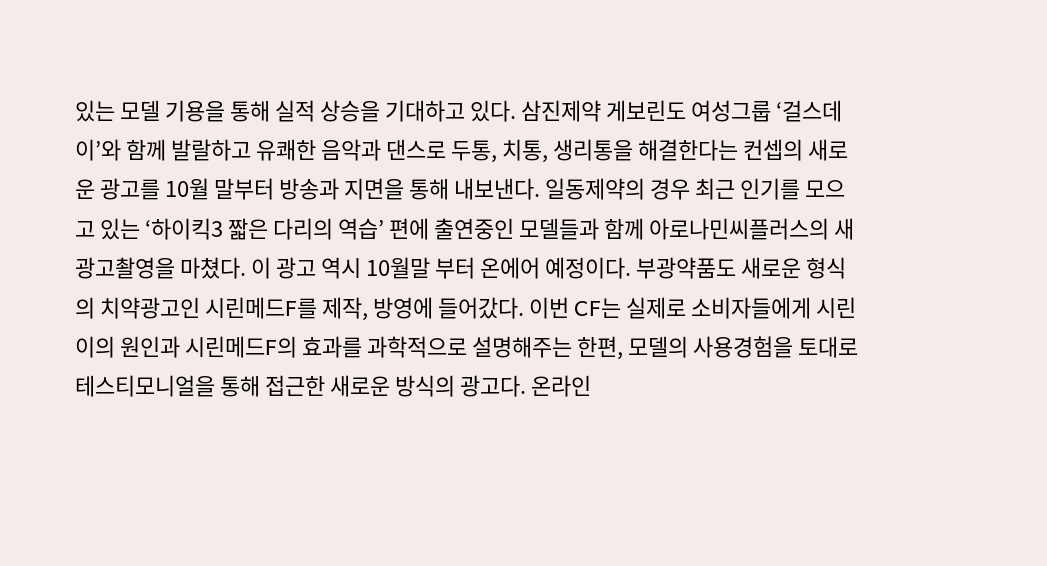있는 모델 기용을 통해 실적 상승을 기대하고 있다. 삼진제약 게보린도 여성그룹 ‘걸스데이’와 함께 발랄하고 유쾌한 음악과 댄스로 두통, 치통, 생리통을 해결한다는 컨셉의 새로운 광고를 10월 말부터 방송과 지면을 통해 내보낸다. 일동제약의 경우 최근 인기를 모으고 있는 ‘하이킥3 짧은 다리의 역습’ 편에 출연중인 모델들과 함께 아로나민씨플러스의 새 광고촬영을 마쳤다. 이 광고 역시 10월말 부터 온에어 예정이다. 부광약품도 새로운 형식의 치약광고인 시린메드F를 제작, 방영에 들어갔다. 이번 CF는 실제로 소비자들에게 시린이의 원인과 시린메드F의 효과를 과학적으로 설명해주는 한편, 모델의 사용경험을 토대로 테스티모니얼을 통해 접근한 새로운 방식의 광고다. 온라인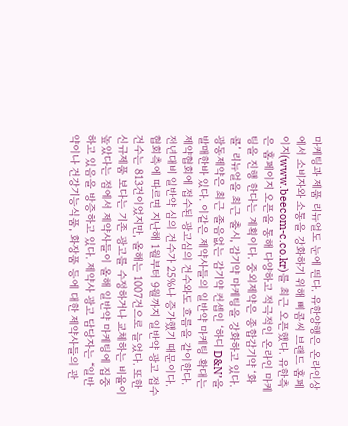마케팅과 제품 리뉴얼도 눈에 띈다. 유한양행은 온라인상에서 소비자와 소통을 강화하기 위해 삐콤씨 브랜드 홈페이지(www.beecom-c.co.kr)를 최근 오픈했다. 유한측은 홈페이지 오픈을 통해 다양하고 적극적인 온라인 마케팅을 진행 한다는 계획이다. 중외제약은 종합감기약 ‘화콜’ 리뉴얼을 최근 출시, 감기약 마케팅을 강화하고 있다. 광동제약은 최근 졸음없는 감기약 컨셉인 ‘하디 D&N’을 발매한바 있다. 이같은 제약사들의 일반약 마케팅 확대는 제약협회에 접수된 광고심의 건수와도 흐름을 같이한다. 전년대비 일반약 심의 건수가 25%나 증가했기 때문이다. 협회측에 따르면 지난해 1월부터 9월까지 일반약 광고 접수 건수는 813건이었지만, 올해는 1007건으로 늘었다. 또한 신규제품 보다는 기존 광고를 수정하거나 교체하는 비율이 높았다는 점에서 제약사들이 올해 일반약 마케팅에 집중하고 있음을 방증하고 있다. 제약사 광고 담당자는 “일반약이나 건강기능식품, 화장품 등에 대한 제약사들의 관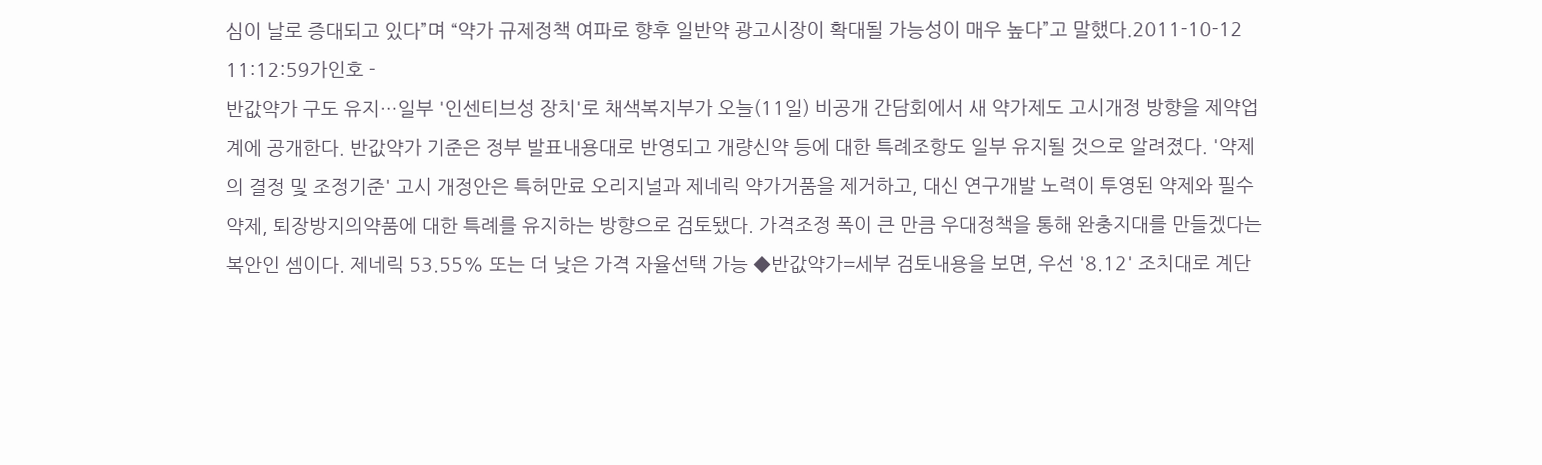심이 날로 증대되고 있다”며 “약가 규제정책 여파로 향후 일반약 광고시장이 확대될 가능성이 매우 높다”고 말했다.2011-10-12 11:12:59가인호 -
반값약가 구도 유지…일부 '인센티브성 장치'로 채색복지부가 오늘(11일) 비공개 간담회에서 새 약가제도 고시개정 방향을 제약업계에 공개한다. 반값약가 기준은 정부 발표내용대로 반영되고 개량신약 등에 대한 특례조항도 일부 유지될 것으로 알려졌다. '약제의 결정 및 조정기준' 고시 개정안은 특허만료 오리지널과 제네릭 약가거품을 제거하고, 대신 연구개발 노력이 투영된 약제와 필수약제, 퇴장방지의약품에 대한 특례를 유지하는 방향으로 검토됐다. 가격조정 폭이 큰 만큼 우대정책을 통해 완충지대를 만들겠다는 복안인 셈이다. 제네릭 53.55% 또는 더 낮은 가격 자율선택 가능 ◆반값약가=세부 검토내용을 보면, 우선 '8.12' 조치대로 계단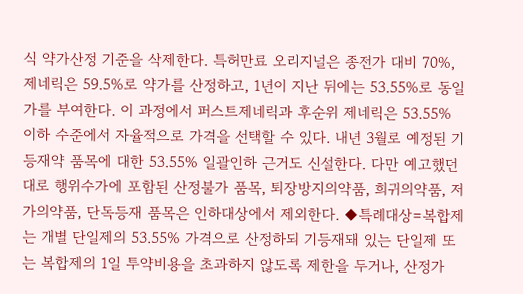식 약가산정 기준을 삭제한다. 특허만료 오리지널은 종전가 대비 70%, 제네릭은 59.5%로 약가를 산정하고, 1년이 지난 뒤에는 53.55%로 동일가를 부여한다. 이 과정에서 퍼스트제네릭과 후순위 제네릭은 53.55% 이하 수준에서 자율적으로 가격을 선택할 수 있다. 내년 3월로 예정된 기등재약 품목에 대한 53.55% 일괄인하 근거도 신설한다. 다만 예고했던 대로 행위수가에 포함된 산정불가 품목, 퇴장방지의약품, 희귀의약품, 저가의약품, 단독등재 품목은 인하대상에서 제외한다. ◆특례대상=복합제는 개별 단일제의 53.55% 가격으로 산정하되 기등재돼 있는 단일제 또는 복합제의 1일 투약비용을 초과하지 않도록 제한을 두거나, 산정가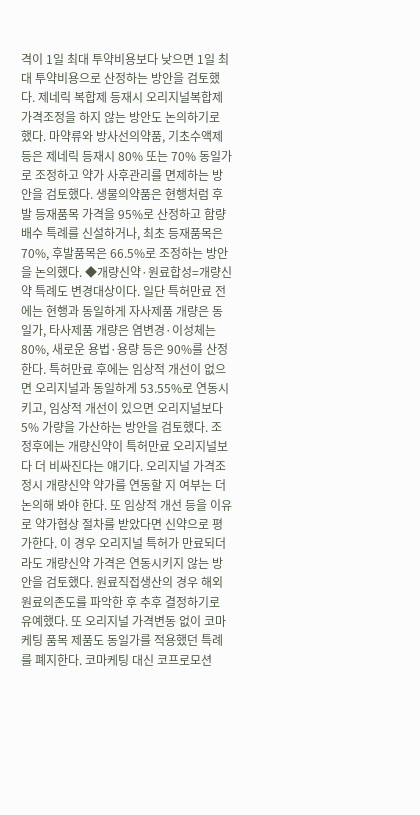격이 1일 최대 투약비용보다 낮으면 1일 최대 투약비용으로 산정하는 방안을 검토했다. 제네릭 복합제 등재시 오리지널복합제 가격조정을 하지 않는 방안도 논의하기로 했다. 마약류와 방사선의약품, 기초수액제 등은 제네릭 등재시 80% 또는 70% 동일가로 조정하고 약가 사후관리를 면제하는 방안을 검토했다. 생물의약품은 현행처럼 후발 등재품목 가격을 95%로 산정하고 함량배수 특례를 신설하거나, 최초 등재품목은 70%, 후발품목은 66.5%로 조정하는 방안을 논의했다. ◆개량신약·원료합성=개량신약 특례도 변경대상이다. 일단 특허만료 전에는 현행과 동일하게 자사제품 개량은 동일가, 타사제품 개량은 염변경·이성체는 80%, 새로운 용법·용량 등은 90%를 산정한다. 특허만료 후에는 임상적 개선이 없으면 오리지널과 동일하게 53.55%로 연동시키고, 임상적 개선이 있으면 오리지널보다 5% 가량을 가산하는 방안을 검토했다. 조정후에는 개량신약이 특허만료 오리지널보다 더 비싸진다는 얘기다. 오리지널 가격조정시 개량신약 약가를 연동할 지 여부는 더 논의해 봐야 한다. 또 임상적 개선 등을 이유로 약가협상 절차를 받았다면 신약으로 평가한다. 이 경우 오리지널 특허가 만료되더라도 개량신약 가격은 연동시키지 않는 방안을 검토했다. 원료직접생산의 경우 해외 원료의존도를 파악한 후 추후 결정하기로 유예했다. 또 오리지널 가격변동 없이 코마케팅 품목 제품도 동일가를 적용했던 특례를 폐지한다. 코마케팅 대신 코프로모션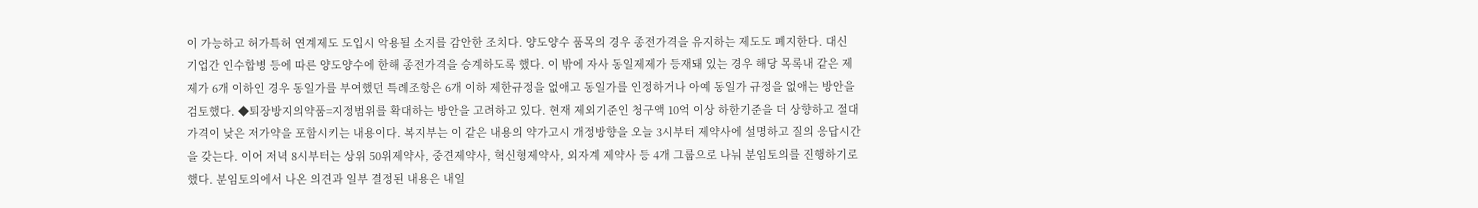이 가능하고 허가특허 연계제도 도입시 악용될 소지를 감안한 조치다. 양도양수 품목의 경우 종전가격을 유지하는 제도도 폐지한다. 대신 기업간 인수합병 등에 따른 양도양수에 한해 종전가격을 승계하도록 했다. 이 밖에 자사 동일제제가 등재돼 있는 경우 해당 목록내 같은 제제가 6개 이하인 경우 동일가를 부여했던 특례조항은 6개 이하 제한규정을 없애고 동일가를 인정하거나 아예 동일가 규정을 없애는 방안을 검토했다. ◆퇴장방지의약품=지정범위를 확대하는 방안을 고려하고 있다. 현재 제외기준인 청구액 10억 이상 하한기준을 더 상향하고 절대가격이 낮은 저가약을 포함시키는 내용이다. 복지부는 이 같은 내용의 약가고시 개정방향을 오늘 3시부터 제약사에 설명하고 질의 응답시간을 갖는다. 이어 저녁 8시부터는 상위 50위제약사, 중견제약사, 혁신형제약사, 외자계 제약사 등 4개 그룹으로 나눠 분임토의를 진행하기로 했다. 분임토의에서 나온 의견과 일부 결정된 내용은 내일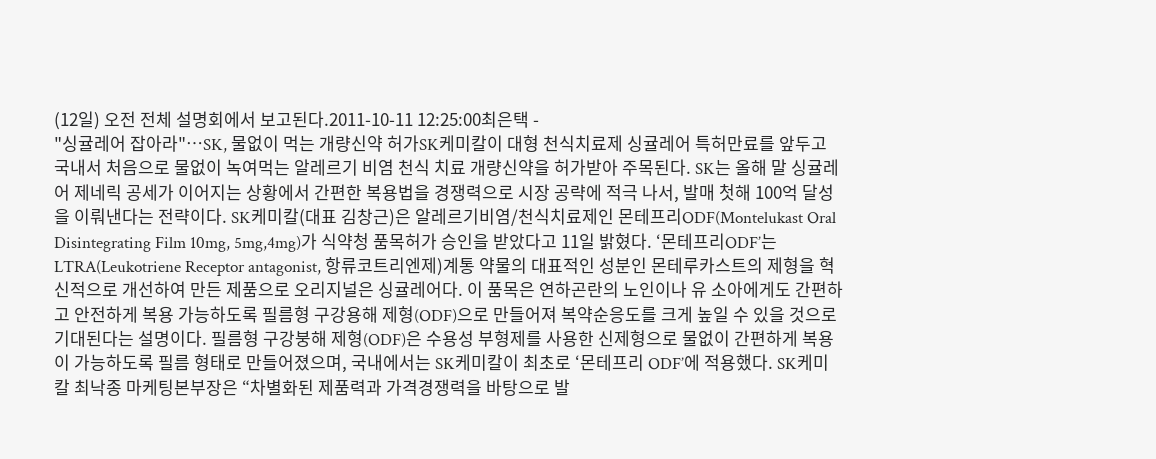(12일) 오전 전체 설명회에서 보고된다.2011-10-11 12:25:00최은택 -
"싱귤레어 잡아라"…SK, 물없이 먹는 개량신약 허가SK케미칼이 대형 천식치료제 싱귤레어 특허만료를 앞두고 국내서 처음으로 물없이 녹여먹는 알레르기 비염 천식 치료 개량신약을 허가받아 주목된다. SK는 올해 말 싱귤레어 제네릭 공세가 이어지는 상황에서 간편한 복용법을 경쟁력으로 시장 공략에 적극 나서, 발매 첫해 100억 달성을 이뤄낸다는 전략이다. SK케미칼(대표 김창근)은 알레르기비염/천식치료제인 몬테프리ODF(Montelukast Oral Disintegrating Film 10mg, 5mg,4mg)가 식약청 품목허가 승인을 받았다고 11일 밝혔다. ‘몬테프리ODF’는 LTRA(Leukotriene Receptor antagonist, 항류코트리엔제)계통 약물의 대표적인 성분인 몬테루카스트의 제형을 혁신적으로 개선하여 만든 제품으로 오리지널은 싱귤레어다. 이 품목은 연하곤란의 노인이나 유 소아에게도 간편하고 안전하게 복용 가능하도록 필름형 구강용해 제형(ODF)으로 만들어져 복약순응도를 크게 높일 수 있을 것으로 기대된다는 설명이다. 필름형 구강붕해 제형(ODF)은 수용성 부형제를 사용한 신제형으로 물없이 간편하게 복용이 가능하도록 필름 형태로 만들어졌으며, 국내에서는 SK케미칼이 최초로 ‘몬테프리 ODF’에 적용했다. SK케미칼 최낙종 마케팅본부장은 “차별화된 제품력과 가격경쟁력을 바탕으로 발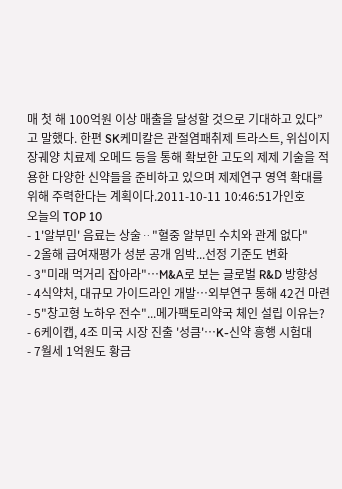매 첫 해 100억원 이상 매출을 달성할 것으로 기대하고 있다”고 말했다. 한편 SK케미칼은 관절염패취제 트라스트, 위십이지장궤양 치료제 오메드 등을 통해 확보한 고도의 제제 기술을 적용한 다양한 신약들을 준비하고 있으며 제제연구 영역 확대를 위해 주력한다는 계획이다.2011-10-11 10:46:51가인호
오늘의 TOP 10
- 1'알부민' 음료는 상술ᆢ"혈중 알부민 수치와 관계 없다"
- 2올해 급여재평가 성분 공개 임박...선정 기준도 변화
- 3"미래 먹거리 잡아라"…M&A로 보는 글로벌 R&D 방향성
- 4식약처, 대규모 가이드라인 개발…외부연구 통해 42건 마련
- 5"창고형 노하우 전수"...메가팩토리약국 체인 설립 이유는?
- 6케이캡, 4조 미국 시장 진출 '성큼'…K-신약 흥행 시험대
- 7월세 1억원도 황금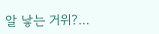알 낳는 거위?…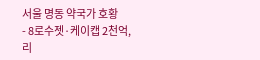서울 명동 약국가 호황
- 8로수젯·케이캡 2천억, 리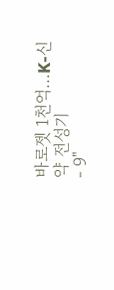바로젯 1천억...K-신약 전성기
- 9"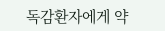독감환자에게 약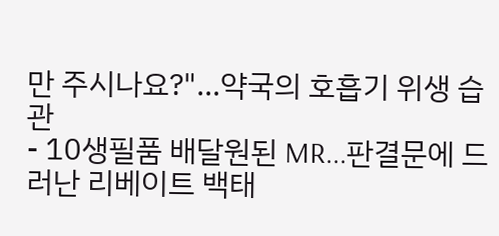만 주시나요?"…약국의 호흡기 위생 습관
- 10생필품 배달원된 MR...판결문에 드러난 리베이트 백태